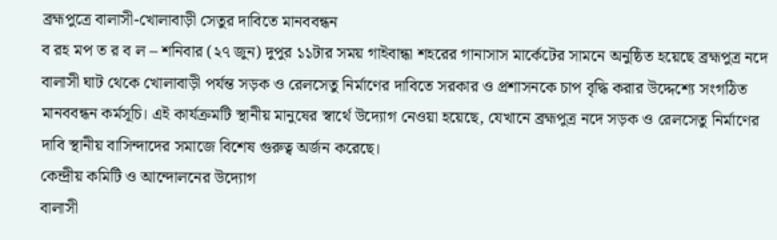ব্রহ্মপুত্রে বালাসী-খোলাবাড়ী সেতুর দাবিতে মানববন্ধন
ব রহ মপ ত র ব ল – শনিবার (২৭ জুন) দুপুর ১১টার সময় গাইবান্ধা শহরের গানাসাস মার্কেটের সামনে অনুষ্ঠিত হয়েছে ব্রহ্মপুত্র নদে বালাসী ঘাট থেকে খোলাবাড়ী পর্যন্ত সড়ক ও রেলসেতু নির্মাণের দাবিতে সরকার ও প্রশাসনকে চাপ বৃদ্ধি করার উদ্দেশ্যে সংগঠিত মানববন্ধন কর্মসূচি। এই কার্যক্রমটি স্থানীয় মানুষের স্বার্থে উদ্যোগ নেওয়া হয়েছে, যেখানে ব্রহ্মপুত্র নদে সড়ক ও রেলসেতু নির্মাণের দাবি স্থানীয় বাসিন্দাদের সমাজে বিশেষ গুরুত্ব অর্জন করেছে।
কেন্দ্রীয় কমিটি ও আন্দোলনের উদ্যোগ
বালাসী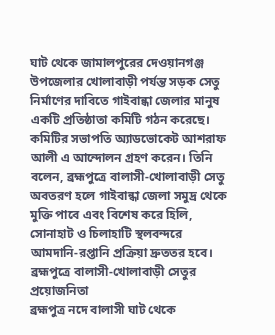ঘাট থেকে জামালপুরের দেওয়ানগঞ্জ উপজেলার খোলাবাড়ী পর্যন্ত সড়ক সেতু নির্মাণের দাবিতে গাইবান্ধা জেলার মানুষ একটি প্রতিষ্ঠাতা কমিটি গঠন করেছে। কমিটির সভাপতি অ্যাডভোকেট আশরাফ আলী এ আন্দোলন গ্রহণ করেন। তিনি বলেন, ব্রহ্মপুত্রে বালাসী-খোলাবাড়ী সেতু অবতরণ হলে গাইবান্ধা জেলা সমুদ্র থেকে মুক্তি পাবে এবং বিশেষ করে হিলি, সোনাহাট ও চিলাহাটি স্থলবন্দরে আমদানি-রপ্তানি প্রক্রিয়া দ্রুততর হবে।
ব্রহ্মপুত্রে বালাসী-খোলাবাড়ী সেতুর প্রয়োজনিতা
ব্রহ্মপুত্র নদে বালাসী ঘাট থেকে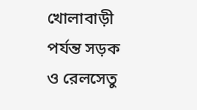খোলাবাড়ী পর্যন্ত সড়ক ও রেলসেতু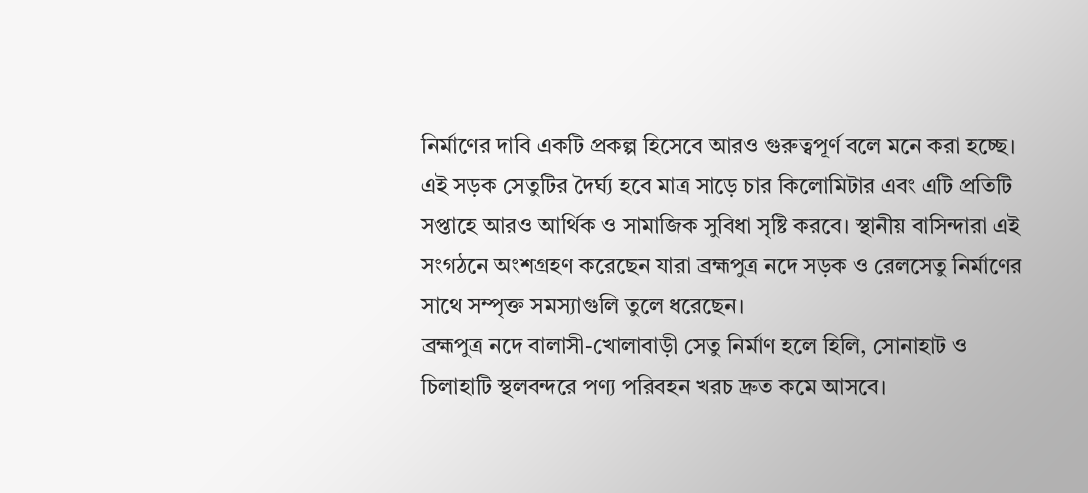নির্মাণের দাবি একটি প্রকল্প হিসেবে আরও গুরুত্বপূর্ণ বলে মনে করা হচ্ছে। এই সড়ক সেতুটির দৈর্ঘ্য হবে মাত্র সাড়ে চার কিলোমিটার এবং এটি প্রতিটি সপ্তাহে আরও আর্থিক ও সামাজিক সুবিধা সৃষ্টি করবে। স্থানীয় বাসিন্দারা এই সংগঠনে অংশগ্রহণ করেছেন যারা ব্রহ্মপুত্র নদে সড়ক ও রেলসেতু নির্মাণের সাথে সম্পৃক্ত সমস্যাগুলি তুলে ধরেছেন।
ব্রহ্মপুত্র নদে বালাসী-খোলাবাড়ী সেতু নির্মাণ হলে হিলি, সোনাহাট ও চিলাহাটি স্থলবন্দরে পণ্য পরিবহন খরচ দ্রুত কমে আসবে।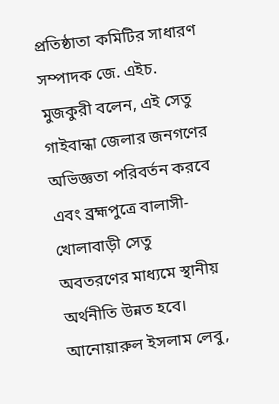প্রতিষ্ঠাতা কমিটির সাধারণ সম্পাদক জে. এইচ. মুজকুরী বলেন, এই সেতু গাইবান্ধা জেলার জনগণের অভিজ্ঞতা পরিবর্তন করবে এবং ব্রহ্মপুত্রে বালাসী-খোলাবাড়ী সেতু অবতরণের মাধ্যমে স্থানীয় অর্থনীতি উন্নত হবে।
আনোয়ারুল ইসলাম লেবু,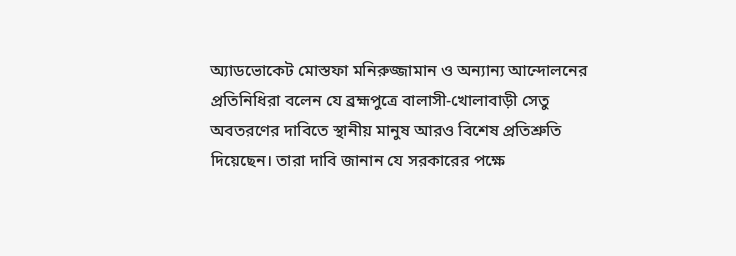অ্যাডভোকেট মোস্তফা মনিরুজ্জামান ও অন্যান্য আন্দোলনের প্রতিনিধিরা বলেন যে ব্রহ্মপুত্রে বালাসী-খোলাবাড়ী সেতু অবতরণের দাবিতে স্থানীয় মানুষ আরও বিশেষ প্রতিশ্রুতি দিয়েছেন। তারা দাবি জানান যে সরকারের পক্ষে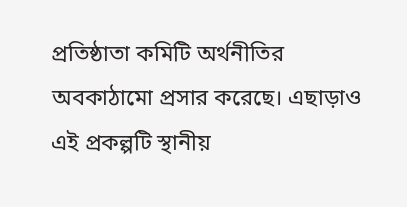প্রতিষ্ঠাতা কমিটি অর্থনীতির অবকাঠামো প্রসার করেছে। এছাড়াও এই প্রকল্পটি স্থানীয়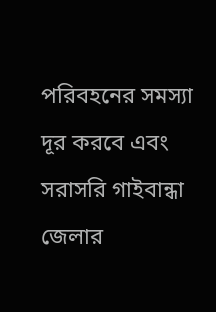পরিবহনের সমস্যা দূর করবে এবং সরাসরি গাইবান্ধা জেলার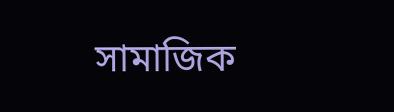সামাজিক